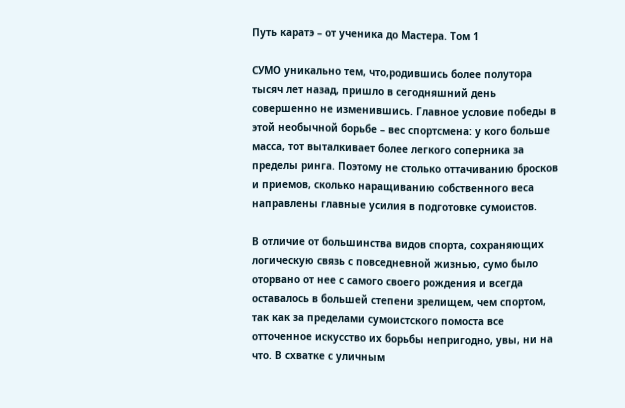Путь каратэ – от ученика до Мастера. Том 1

СУМО уникально тем, что,родившись более полутора тысяч лет назад, пришло в сегодняшний день совершенно не изменившись. Главное условие победы в этой необычной борьбе – вес спортсмена: у кого больше масса, тот выталкивает более легкого соперника за пределы ринга. Поэтому не столько оттачиванию бросков и приемов, сколько наращиванию собственного веса направлены главные усилия в подготовке сумоистов.

В отличие от большинства видов спорта, сохраняющих логическую связь с повседневной жизнью, сумо было оторвано от нее с самого своего рождения и всегда оставалось в большей степени зрелищем, чем спортом, так как за пределами сумоистского помоста все отточенное искусство их борьбы непригодно, увы, ни на что. В схватке с уличным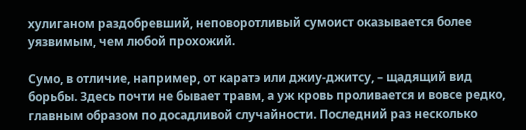хулиганом раздобревший, неповоротливый сумоист оказывается более уязвимым, чем любой прохожий.

Сумо, в отличие, например, от каратэ или джиу-джитсу, – щадящий вид борьбы. Здесь почти не бывает травм, а уж кровь проливается и вовсе редко, главным образом по досадливой случайности. Последний раз несколько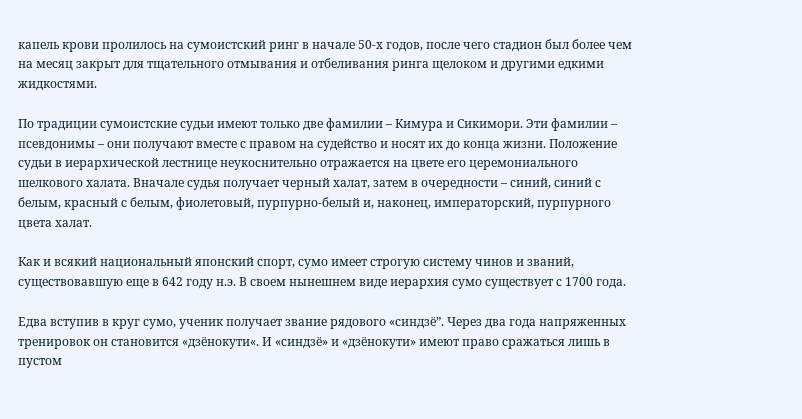капель крови пролилось на сумоистский ринг в начале 50-х годов, после чего стадион был более чем на месяц закрыт для тщательного отмывания и отбеливания ринга щелоком и другими едкими жидкостями.

По традиции сумоистские судьи имеют только две фамилии – Кимура и Сикимори. Эти фамилии – псевдонимы – они получают вместе с правом на судейство и носят их до конца жизни. Положение судьи в иерархической лестнице неукоснительно отражается на цвете его церемониального шелкового халата. Вначале судья получает черный халат, затем в очередности – синий, синий с белым, красный с белым, фиолетовый, пурпурно-белый и, наконец, императорский, пурпурного цвета халат.

Как и всякий национальный японский спорт, сумо имеет строгую систему чинов и званий, существовавшую еще в 642 году н.э. В своем нынешнем виде иерархия сумо существует с 1700 года.

Едва вступив в круг сумо, ученик получает звание рядового «синдзё”. Через два года напряженных тренировок он становится «дзёнокути«. И «синдзё» и «дзёнокути» имеют право сражаться лишь в пустом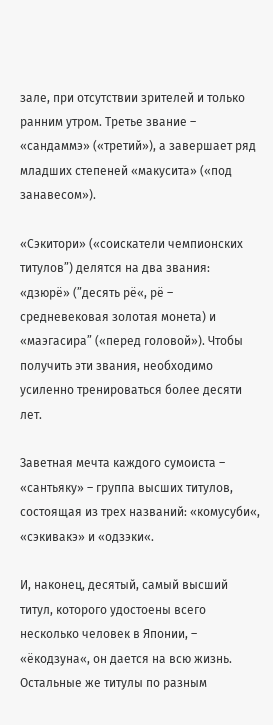зале, при отсутствии зрителей и только ранним утром. Третье звание – «сандаммэ» («третий»), а завершает ряд младших степеней «макусита» («под занавесом»).

«Сэкитори» («соискатели чемпионских титулов”) делятся на два звания: «дзюрё» (”десять рё«, рё – средневековая золотая монета) и «маэгасира” («перед головой»). Чтобы получить эти звания, необходимо усиленно тренироваться более десяти лет.

Заветная мечта каждого сумоиста – «сантьяку» – группа высших титулов, состоящая из трех названий: «комусуби«, «сэкивакэ» и «одзэки«.

И, наконец, десятый, самый высший титул, которого удостоены всего несколько человек в Японии, – «ёкодзуна«, он дается на всю жизнь. Остальные же титулы по разным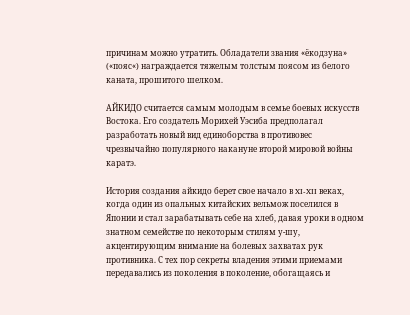причинам можно утратить. Обладатели звания «ёкодзуна» («пояс«) награждается тяжелым толстым поясом из белого каната, прошитого шелком.

АЙКИДО считается самым молодым в семье боевых искусств Востока. Его создатель Морихей Уэсиба предполагал разработать новый вид единоборства в противовес чрезвычайно популярного накануне второй мировой войны каратэ.

История создания айкидо берет свое начало в XI-XII веках, когда один из опальных китайских вельмож поселился в Японии и стал зарабатывать себе на хлеб, давая уроки в одном знатном семействе по некоторым стилям у-шу, акцентирующим внимание на болевых захватах рук противника. С тех пор секреты владения этими приемами передавались из поколения в поколение, обогащаясь и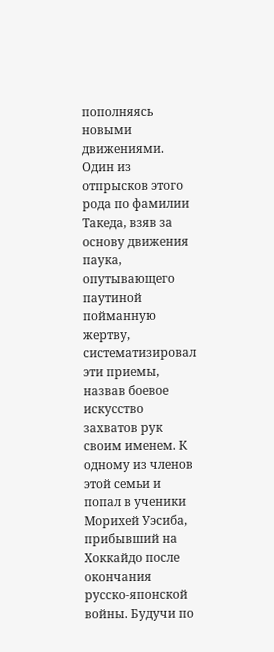пополняясь новыми движениями. Один из отпрысков этого рода по фамилии Такеда, взяв за основу движения паука, опутывающего паутиной пойманную жертву, систематизировал эти приемы, назвав боевое искусство захватов рук своим именем. К одному из членов этой семьи и попал в ученики Морихей Уэсиба, прибывший на Хоккайдо после окончания русско-японской войны. Будучи по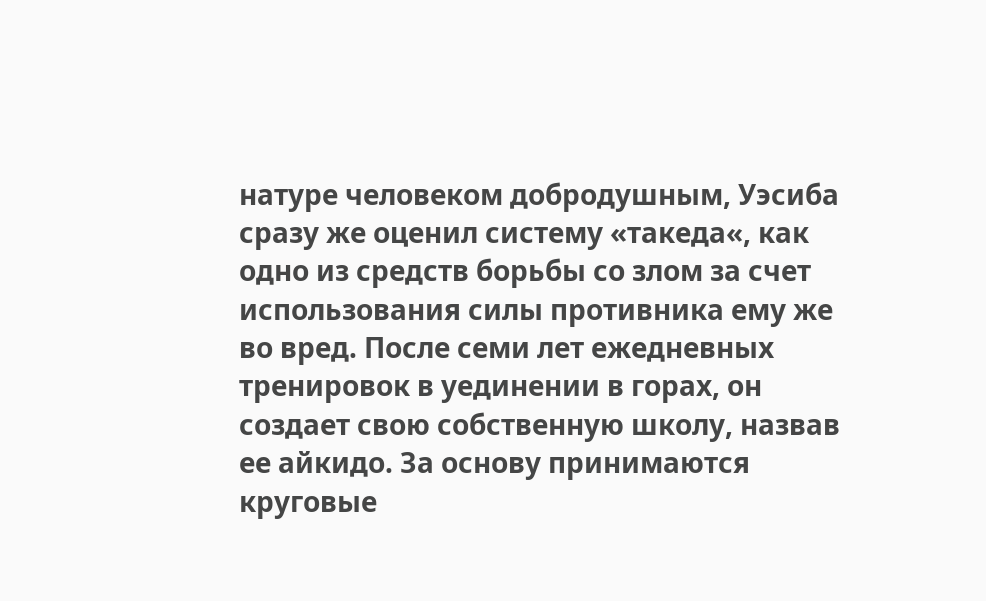натуре человеком добродушным, Уэсиба сразу же оценил систему «такеда«, как одно из средств борьбы со злом за счет использования силы противника ему же во вред. После семи лет ежедневных тренировок в уединении в горах, он создает свою собственную школу, назвав ее айкидо. За основу принимаются круговые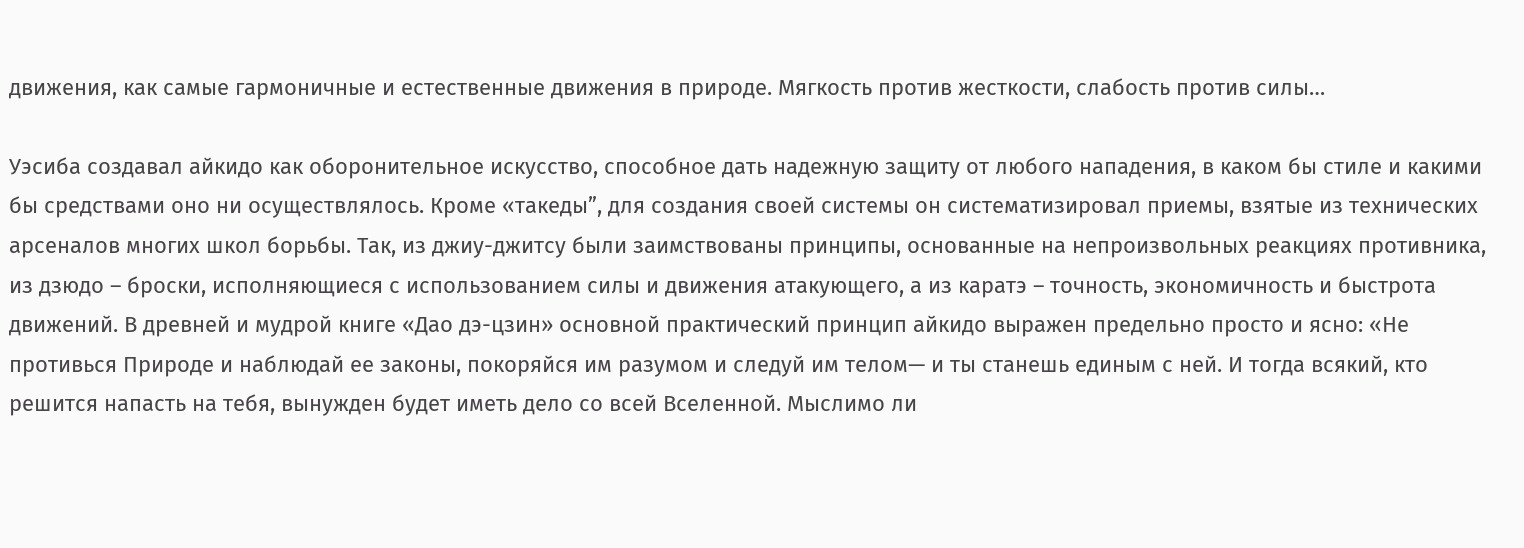движения, как самые гармоничные и естественные движения в природе. Мягкость против жесткости, слабость против силы…

Уэсиба создавал айкидо как оборонительное искусство, способное дать надежную защиту от любого нападения, в каком бы стиле и какими бы средствами оно ни осуществлялось. Кроме «такеды”, для создания своей системы он систематизировал приемы, взятые из технических арсеналов многих школ борьбы. Так, из джиу-джитсу были заимствованы принципы, основанные на непроизвольных реакциях противника, из дзюдо – броски, исполняющиеся с использованием силы и движения атакующего, а из каратэ – точность, экономичность и быстрота движений. В древней и мудрой книге «Дао дэ-цзин» основной практический принцип айкидо выражен предельно просто и ясно: «Не противься Природе и наблюдай ее законы, покоряйся им разумом и следуй им телом— и ты станешь единым с ней. И тогда всякий, кто решится напасть на тебя, вынужден будет иметь дело со всей Вселенной. Мыслимо ли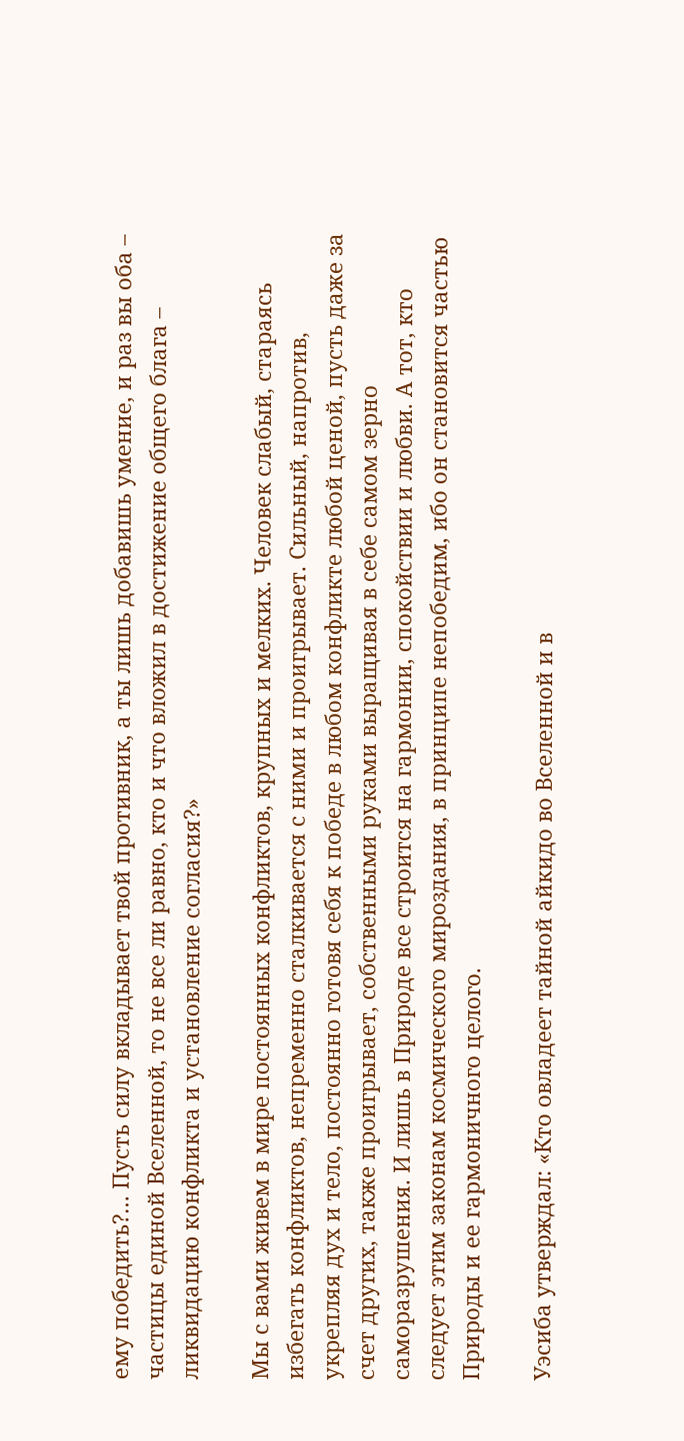ему победить?… Пусть силу вкладывает твой противник, а ты лишь добавишь умение, и раз вы оба – частицы единой Вселенной, то не все ли равно, кто и что вложил в достижение общего блага – ликвидацию конфликта и установление согласия?»

Мы с вами живем в мире постоянных конфликтов, крупных и мелких. Человек слабый, стараясь избегать конфликтов, непременно сталкивается с ними и проигрывает. Сильный, напротив, укрепляя дух и тело, постоянно готовя себя к победе в любом конфликте любой ценой, пусть даже за счет других, также проигрывает, собственными руками выращивая в себе самом зерно саморазрушения. И лишь в Природе все строится на гармонии, спокойствии и любви. А тот, кто следует этим законам космического мироздания, в принципе непобедим, ибо он становится частью Природы и ее гармоничного целого.

Уэсиба утверждал: «Кто овладеет тайной айкидо во Вселенной и в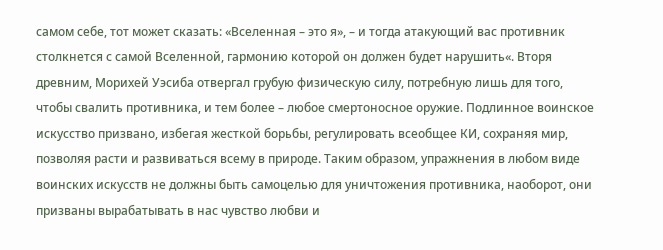самом себе, тот может сказать: «Вселенная – это я», – и тогда атакующий вас противник столкнется с самой Вселенной, гармонию которой он должен будет нарушить«. Вторя древним, Морихей Уэсиба отвергал грубую физическую силу, потребную лишь для того, чтобы свалить противника, и тем более – любое смертоносное оружие. Подлинное воинское искусство призвано, избегая жесткой борьбы, регулировать всеобщее КИ, сохраняя мир, позволяя расти и развиваться всему в природе. Таким образом, упражнения в любом виде воинских искусств не должны быть самоцелью для уничтожения противника, наоборот, они призваны вырабатывать в нас чувство любви и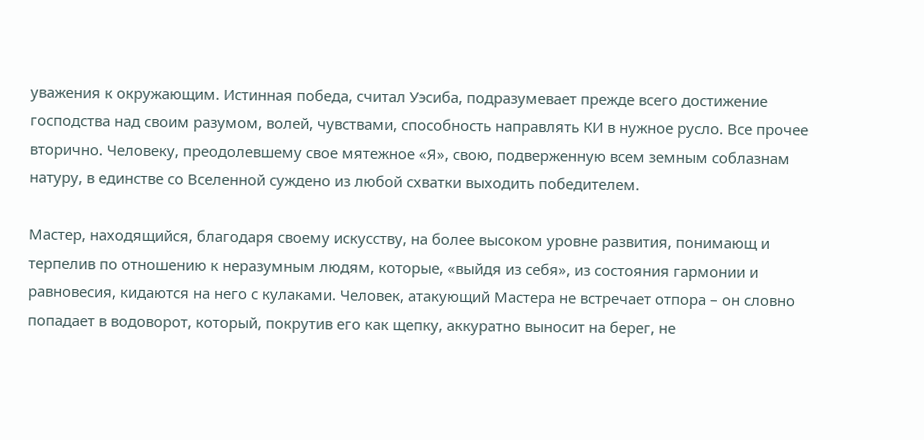уважения к окружающим. Истинная победа, считал Уэсиба, подразумевает прежде всего достижение господства над своим разумом, волей, чувствами, способность направлять КИ в нужное русло. Все прочее вторично. Человеку, преодолевшему свое мятежное «Я», свою, подверженную всем земным соблазнам натуру, в единстве со Вселенной суждено из любой схватки выходить победителем.

Мастер, находящийся, благодаря своему искусству, на более высоком уровне развития, понимающ и терпелив по отношению к неразумным людям, которые, «выйдя из себя», из состояния гармонии и равновесия, кидаются на него с кулаками. Человек, атакующий Мастера не встречает отпора – он словно попадает в водоворот, который, покрутив его как щепку, аккуратно выносит на берег, не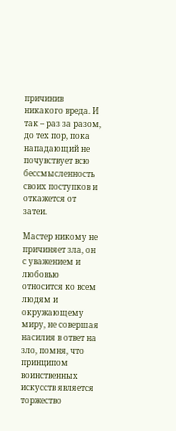причинив никакого вреда. И так – раз за разом, до тех пор, пока нападающий не почувствует всю бессмысленность своих поступков и откажется от затеи.

Мастер никому не причиняет зла, он с уважением и любовью относится ко всем людям и окружающему миру, не совершая насилия в ответ на зло, помня, что принципом воинственных искусств является торжество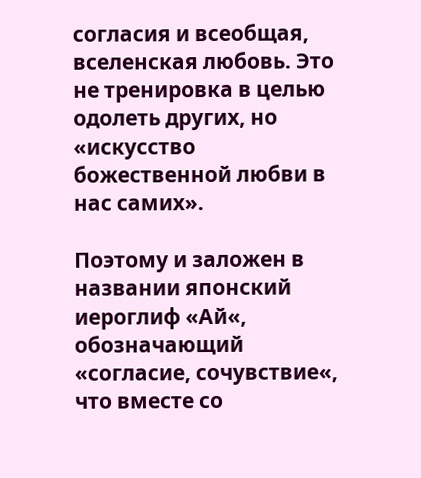согласия и всеобщая, вселенская любовь. Это не тренировка в целью одолеть других, но «искусство божественной любви в нас самих».

Поэтому и заложен в названии японский иероглиф «Ай«, обозначающий «согласие, сочувствие«, что вместе со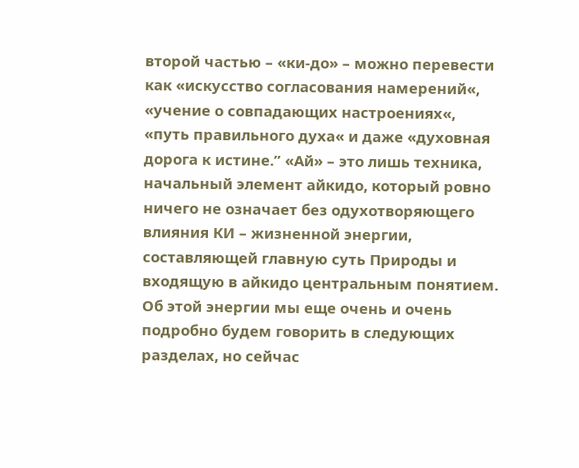второй частью – «ки-до» – можно перевести как «искусство согласования намерений«, «учение о совпадающих настроениях«, «путь правильного духа« и даже «духовная дорога к истине.” «Ай» – это лишь техника, начальный элемент айкидо, который ровно ничего не означает без одухотворяющего влияния КИ – жизненной энергии, составляющей главную суть Природы и входящую в айкидо центральным понятием. Об этой энергии мы еще очень и очень подробно будем говорить в следующих разделах, но сейчас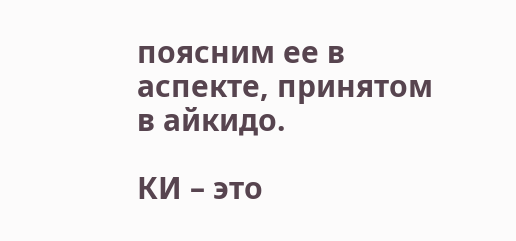поясним ее в аспекте, принятом в айкидо.

КИ – это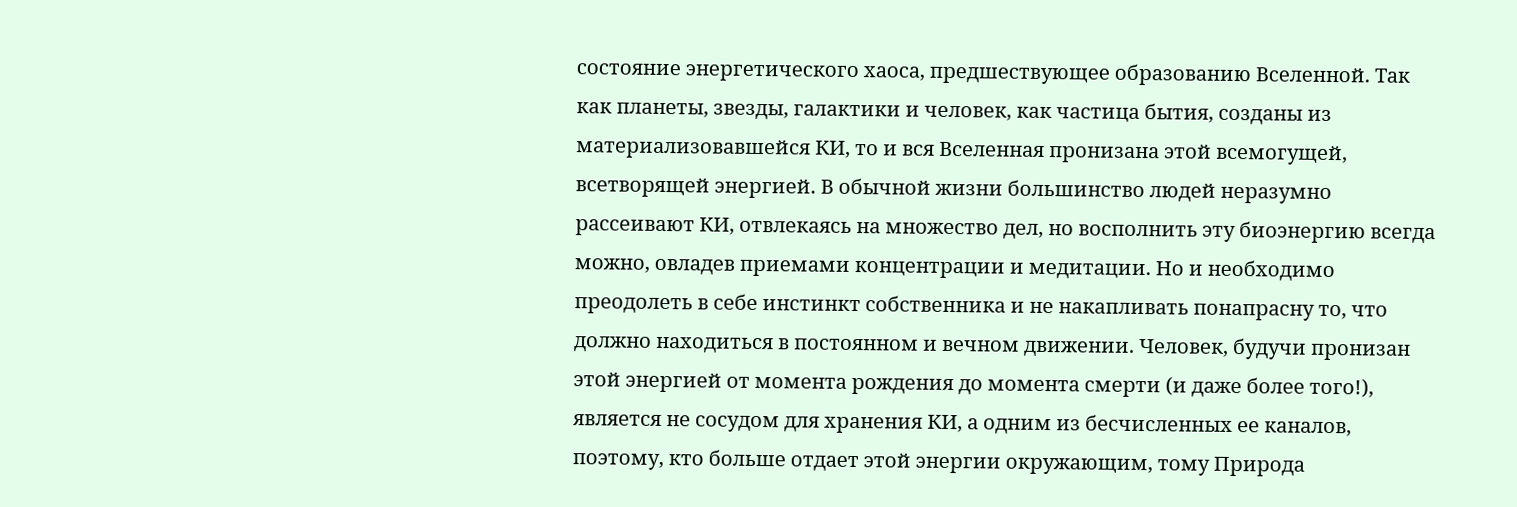состояние энергетического хаоса, предшествующее образованию Вселенной. Так как планеты, звезды, галактики и человек, как частица бытия, созданы из материализовавшейся КИ, то и вся Вселенная пронизана этой всемогущей, всетворящей энергией. В обычной жизни большинство людей неразумно рассеивают КИ, отвлекаясь на множество дел, но восполнить эту биоэнергию всегда можно, овладев приемами концентрации и медитации. Но и необходимо преодолеть в себе инстинкт собственника и не накапливать понапрасну то, что должно находиться в постоянном и вечном движении. Человек, будучи пронизан этой энергией от момента рождения до момента смерти (и даже более того!), является не сосудом для хранения КИ, а одним из бесчисленных ее каналов, поэтому, кто больше отдает этой энергии окружающим, тому Природа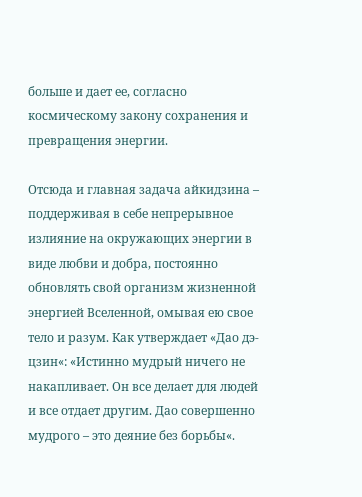больше и дает ее, согласно космическому закону сохранения и превращения энергии.

Отсюда и главная задача айкидзина – поддерживая в себе непрерывное излияние на окружающих энергии в виде любви и добра, постоянно обновлять свой организм жизненной энергией Вселенной, омывая ею свое тело и разум. Как утверждает «Дао дэ-цзин«: «Истинно мудрый ничего не накапливает. Он все делает для людей и все отдает другим. Дао совершенно мудрого – это деяние без борьбы«.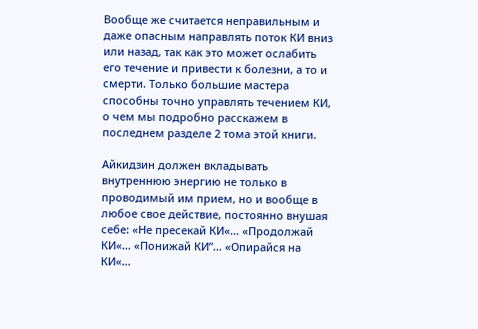Вообще же считается неправильным и даже опасным направлять поток КИ вниз или назад, так как это может ослабить его течение и привести к болезни, а то и смерти. Только большие мастера способны точно управлять течением КИ, о чем мы подробно расскажем в последнем разделе 2 тома этой книги.

Айкидзин должен вкладывать внутреннюю энергию не только в проводимый им прием, но и вообще в любое свое действие, постоянно внушая себе: «Не пресекай КИ«… «Продолжай КИ«… «Понижай КИ”… «Опирайся на КИ«…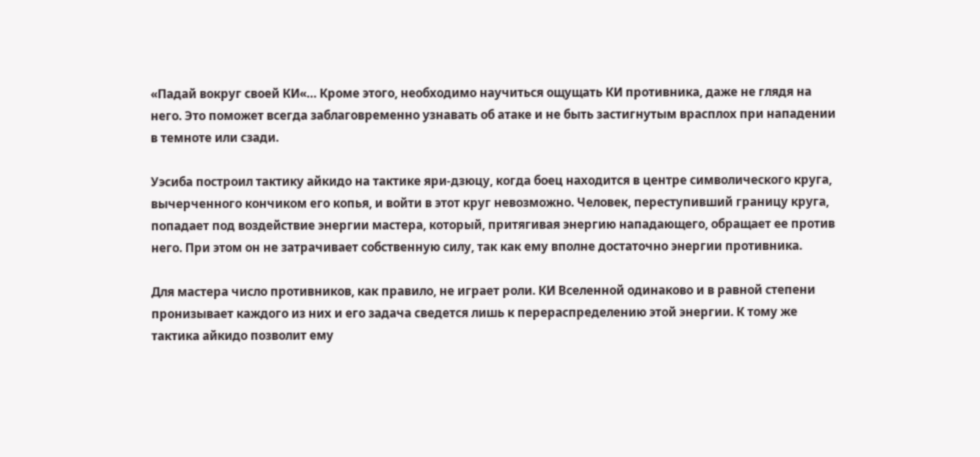«Падай вокруг своей КИ«… Кроме этого, необходимо научиться ощущать КИ противника, даже не глядя на него. Это поможет всегда заблаговременно узнавать об атаке и не быть застигнутым врасплох при нападении в темноте или сзади.

Уэсиба построил тактику айкидо на тактике яри-дзюцу, когда боец находится в центре символического круга, вычерченного кончиком его копья, и войти в этот круг невозможно. Человек, переступивший границу круга, попадает под воздействие энергии мастера, который, притягивая энергию нападающего, обращает ее против него. При этом он не затрачивает собственную силу, так как ему вполне достаточно энергии противника.

Для мастера число противников, как правило, не играет роли. КИ Вселенной одинаково и в равной степени пронизывает каждого из них и его задача сведется лишь к перераспределению этой энергии. К тому же тактика айкидо позволит ему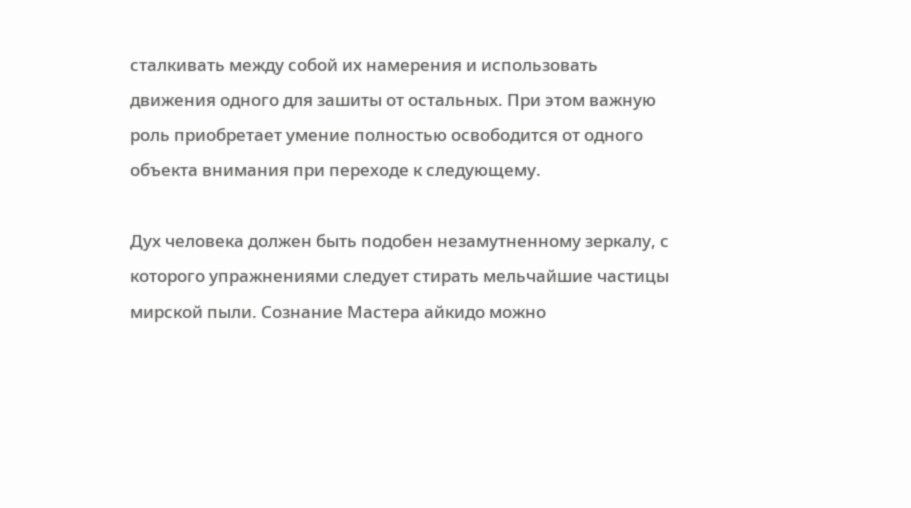сталкивать между собой их намерения и использовать движения одного для зашиты от остальных. При этом важную роль приобретает умение полностью освободится от одного объекта внимания при переходе к следующему.

Дух человека должен быть подобен незамутненному зеркалу, с которого упражнениями следует стирать мельчайшие частицы мирской пыли. Сознание Мастера айкидо можно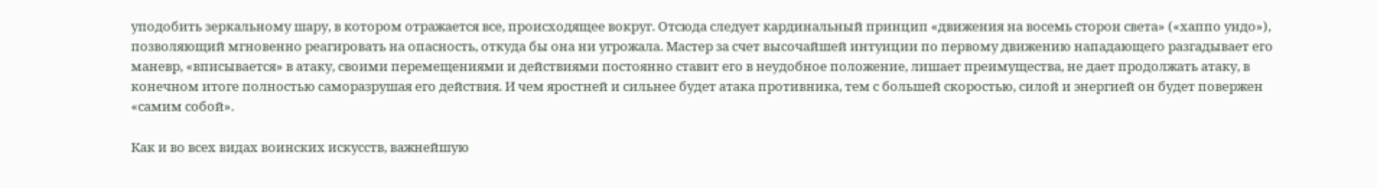уподобить зеркальному шару, в котором отражается все, происходящее вокруг. Отсюда следует кардинальный принцип «движения на восемь сторон света» («хаппо ундо»), позволяющий мгновенно реагировать на опасность, откуда бы она ни угрожала. Мастер за счет высочайшей интуиции по первому движению нападающего разгадывает его маневр, «вписывается» в атаку, своими перемещениями и действиями постоянно ставит его в неудобное положение, лишает преимущества, не дает продолжать атаку, в конечном итоге полностью саморазрушая его действия. И чем яростней и сильнее будет атака противника, тем с большей скоростью, силой и энергией он будет повержен «самим собой».

Как и во всех видах воинских искусств, важнейшую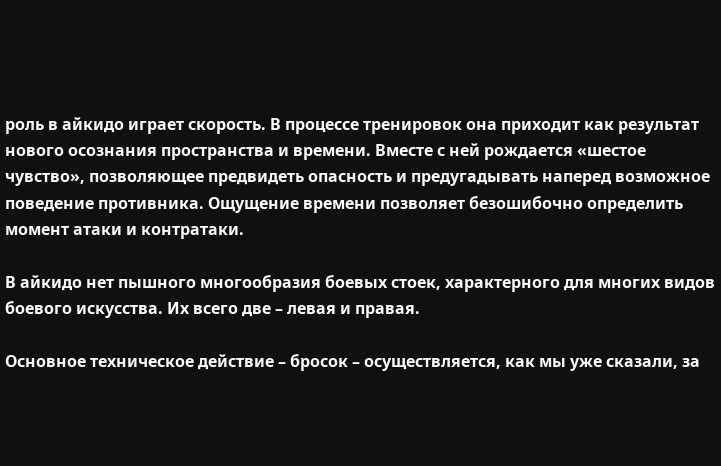роль в айкидо играет скорость. В процессе тренировок она приходит как результат нового осознания пространства и времени. Вместе с ней рождается «шестое чувство», позволяющее предвидеть опасность и предугадывать наперед возможное поведение противника. Ощущение времени позволяет безошибочно определить момент атаки и контратаки.

В айкидо нет пышного многообразия боевых стоек, характерного для многих видов боевого искусства. Их всего две – левая и правая.

Основное техническое действие – бросок – осуществляется, как мы уже сказали, за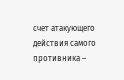счет атакующего действия самого противника –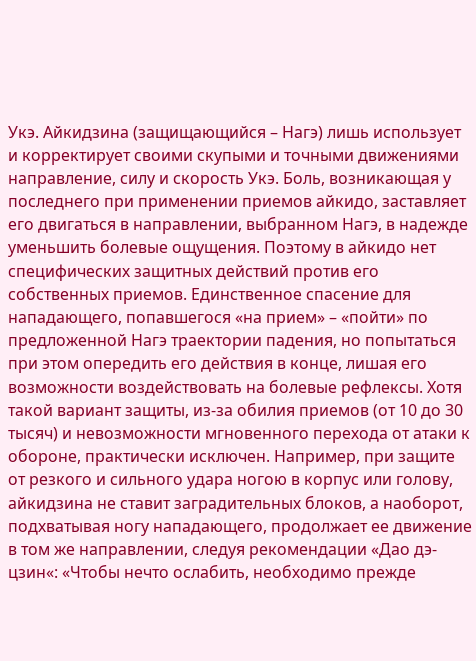Укэ. Айкидзина (защищающийся – Нагэ) лишь использует и корректирует своими скупыми и точными движениями направление, силу и скорость Укэ. Боль, возникающая у последнего при применении приемов айкидо, заставляет его двигаться в направлении, выбранном Нагэ, в надежде уменьшить болевые ощущения. Поэтому в айкидо нет специфических защитных действий против его собственных приемов. Единственное спасение для нападающего, попавшегося «на прием» – «пойти» по предложенной Нагэ траектории падения, но попытаться при этом опередить его действия в конце, лишая его возможности воздействовать на болевые рефлексы. Хотя такой вариант защиты, из-за обилия приемов (от 10 до 30 тысяч) и невозможности мгновенного перехода от атаки к обороне, практически исключен. Например, при защите от резкого и сильного удара ногою в корпус или голову, айкидзина не ставит заградительных блоков, а наоборот, подхватывая ногу нападающего, продолжает ее движение в том же направлении, следуя рекомендации «Дао дэ-цзин«: «Чтобы нечто ослабить, необходимо прежде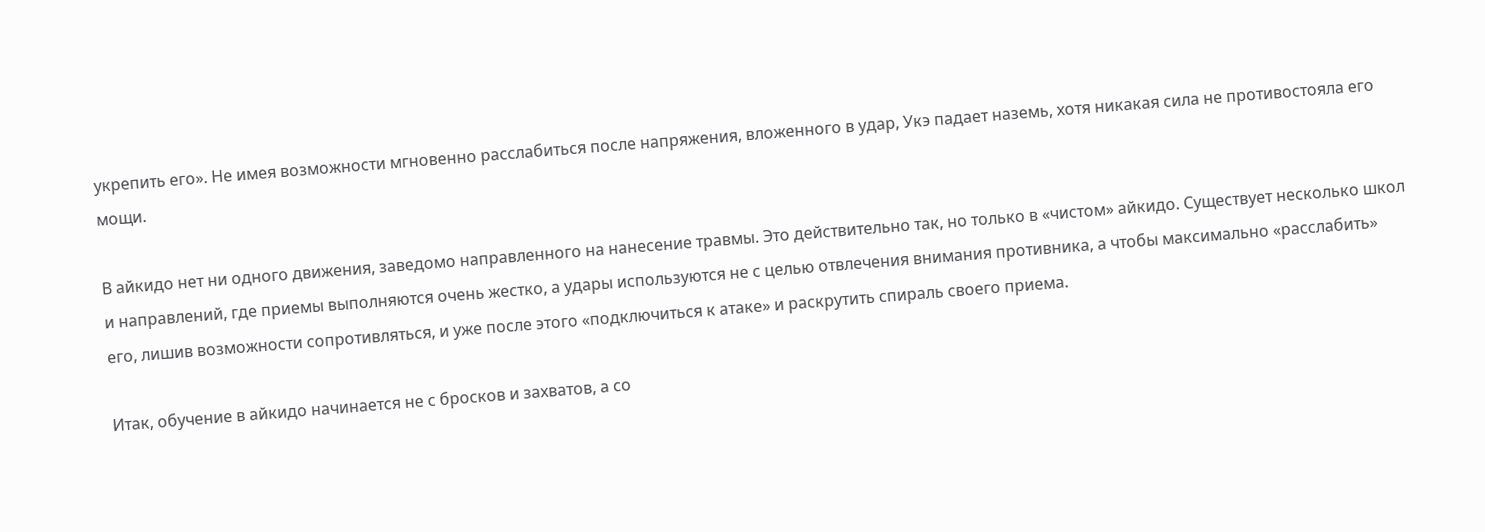укрепить его». Не имея возможности мгновенно расслабиться после напряжения, вложенного в удар, Укэ падает наземь, хотя никакая сила не противостояла его мощи.

В айкидо нет ни одного движения, заведомо направленного на нанесение травмы. Это действительно так, но только в «чистом» айкидо. Существует несколько школ и направлений, где приемы выполняются очень жестко, а удары используются не с целью отвлечения внимания противника, а чтобы максимально «расслабить» его, лишив возможности сопротивляться, и уже после этого «подключиться к атаке» и раскрутить спираль своего приема.

Итак, обучение в айкидо начинается не с бросков и захватов, а со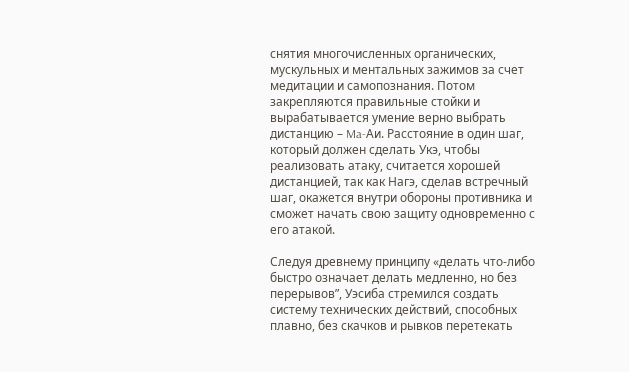снятия многочисленных органических, мускульных и ментальных зажимов за счет медитации и самопознания. Потом закрепляются правильные стойки и вырабатывается умение верно выбрать дистанцию – Ma-Аи. Расстояние в один шаг, который должен сделать Укэ, чтобы реализовать атаку, считается хорошей дистанцией, так как Нагэ, сделав встречный шаг, окажется внутри обороны противника и сможет начать свою защиту одновременно с его атакой.

Следуя древнему принципу «делать что-либо быстро означает делать медленно, но без перерывов”, Уэсиба стремился создать систему технических действий, способных плавно, без скачков и рывков перетекать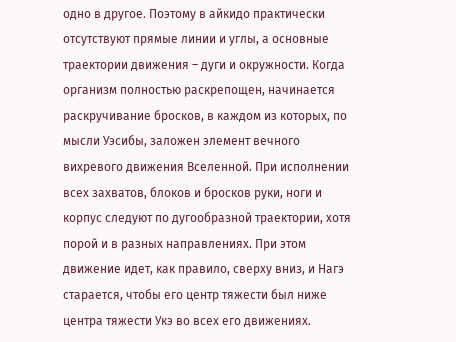одно в другое. Поэтому в айкидо практически отсутствуют прямые линии и углы, а основные траектории движения – дуги и окружности. Когда организм полностью раскрепощен, начинается раскручивание бросков, в каждом из которых, по мысли Уэсибы, заложен элемент вечного вихревого движения Вселенной. При исполнении всех захватов, блоков и бросков руки, ноги и корпус следуют по дугообразной траектории, хотя порой и в разных направлениях. При этом движение идет, как правило, сверху вниз, и Нагэ старается, чтобы его центр тяжести был ниже центра тяжести Укэ во всех его движениях.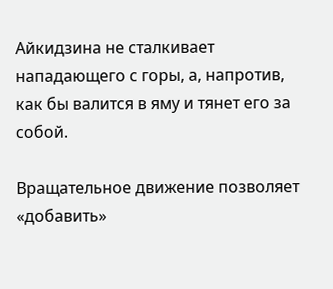Айкидзина не сталкивает нападающего с горы, а, напротив, как бы валится в яму и тянет его за собой.

Вращательное движение позволяет «добавить»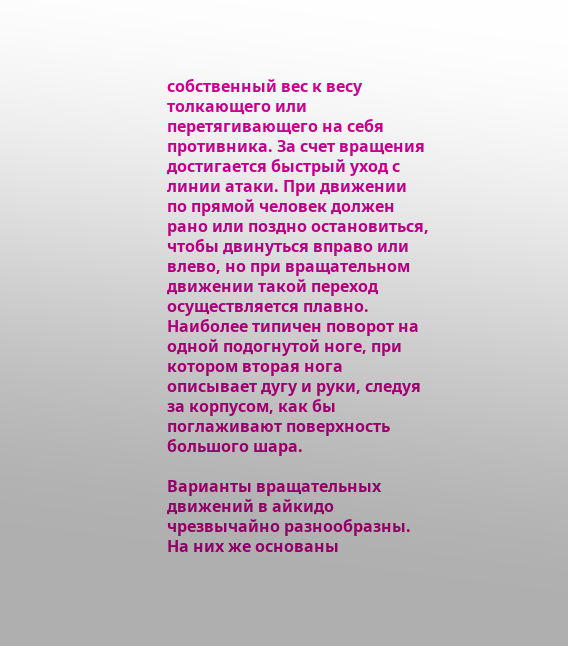собственный вес к весу толкающего или перетягивающего на себя противника. За счет вращения достигается быстрый уход с линии атаки. При движении по прямой человек должен рано или поздно остановиться, чтобы двинуться вправо или влево, но при вращательном движении такой переход осуществляется плавно. Наиболее типичен поворот на одной подогнутой ноге, при котором вторая нога описывает дугу и руки, следуя за корпусом, как бы поглаживают поверхность большого шара.

Варианты вращательных движений в айкидо чрезвычайно разнообразны. На них же основаны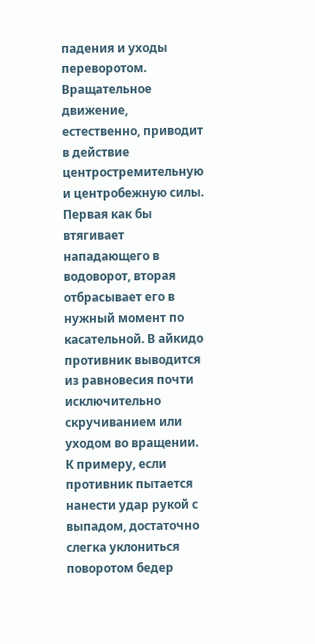падения и уходы переворотом. Вращательное движение, естественно, приводит в действие центростремительную и центробежную силы. Первая как бы втягивает нападающего в водоворот, вторая отбрасывает его в нужный момент по касательной. В айкидо противник выводится из равновесия почти исключительно скручиванием или уходом во вращении. К примеру, если противник пытается нанести удар рукой с выпадом, достаточно слегка уклониться поворотом бедер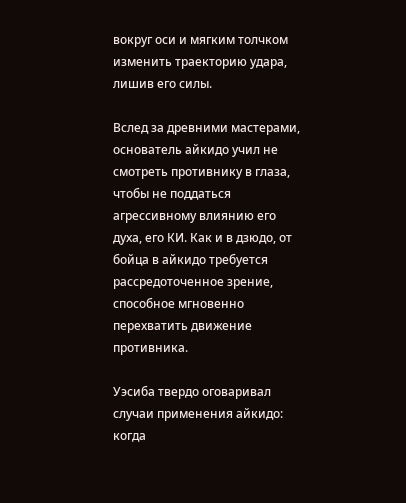вокруг оси и мягким толчком изменить траекторию удара, лишив его силы.

Вслед за древними мастерами, основатель айкидо учил не смотреть противнику в глаза, чтобы не поддаться агрессивному влиянию его духа, его КИ. Как и в дзюдо, от бойца в айкидо требуется рассредоточенное зрение, способное мгновенно перехватить движение противника.

Уэсиба твердо оговаривал случаи применения айкидо: когда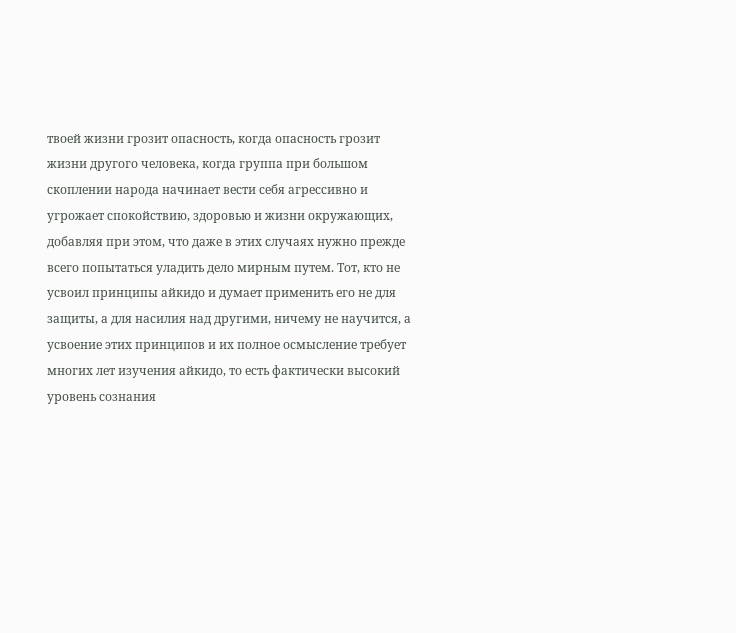твоей жизни грозит опасность, когда опасность грозит жизни другого человека, когда группа при большом скоплении народа начинает вести себя агрессивно и угрожает спокойствию, здоровью и жизни окружающих, добавляя при этом, что даже в этих случаях нужно прежде всего попытаться уладить дело мирным путем. Тот, кто не усвоил принципы айкидо и думает применить его не для защиты, а для насилия над другими, ничему не научится, а усвоение этих принципов и их полное осмысление требует многих лет изучения айкидо, то есть фактически высокий уровень сознания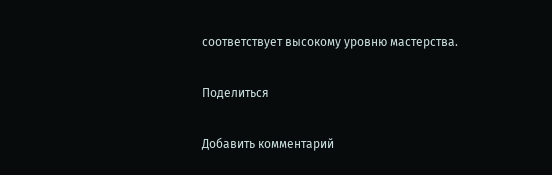соответствует высокому уровню мастерства.

Поделиться

Добавить комментарий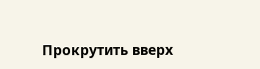Прокрутить вверх